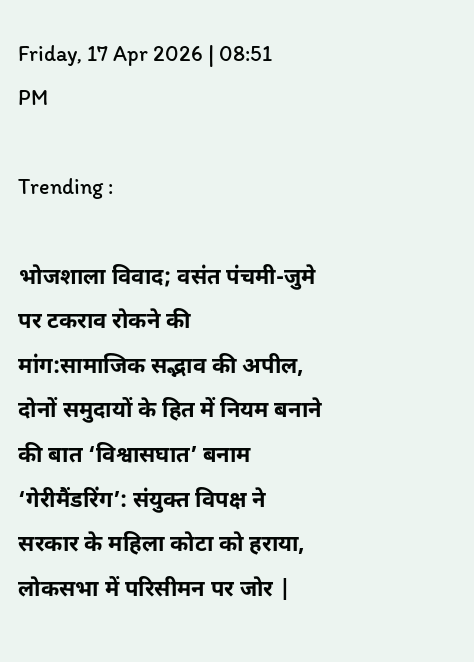Friday, 17 Apr 2026 | 08:51 PM

Trending :

भोजशाला विवाद; वसंत पंचमी-जुमे पर टकराव रोकने की मांग:सामाजिक सद्भाव की अपील, दोनों समुदायों के हित में नियम बनाने की बात ‘विश्वासघात’ बनाम ‘गेरीमैंडरिंग’: संयुक्त विपक्ष ने सरकार के महिला कोटा को हराया, लोकसभा में परिसीमन पर जोर |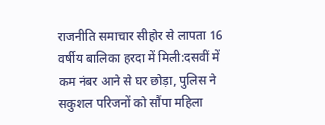राजनीति समाचार सीहोर से लापता 16 वर्षीय बालिका हरदा में मिली:दसवीं में कम नंबर आने से घर छोड़ा, पुलिस ने सकुशल परिजनों को सौंपा महिला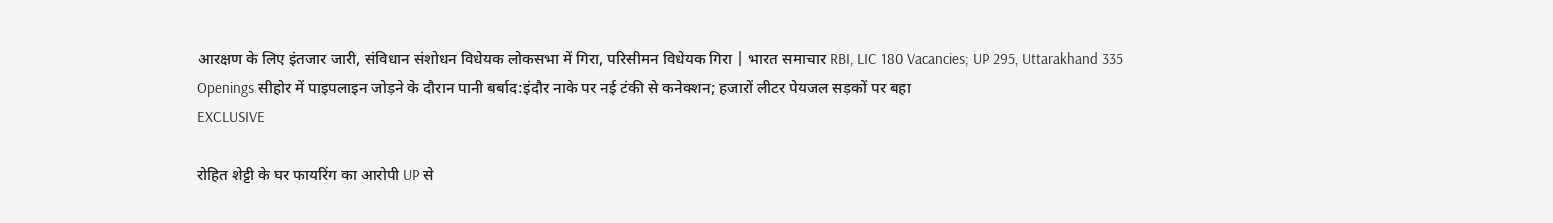आरक्षण के लिए इंतजार जारी, संविधान संशोधन विधेयक लोकसभा में गिरा, परिसीमन विधेयक गिरा | भारत समाचार RBI, LIC 180 Vacancies; UP 295, Uttarakhand 335 Openings सीहोर में पाइपलाइन जोड़ने के दौरान पानी बर्बाद:इंदौर नाके पर नई टंकी से कनेक्शन; हजारों लीटर पेयजल सड़कों पर बहा
EXCLUSIVE

रोहित शेट्टी के घर फायरिंग का आरोपी UP से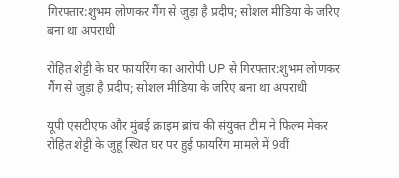गिरफ्तार:शुभम लोणकर गैंग से जुड़ा है प्रदीप; सोशल मीडिया के जरिए बना था अपराधी

रोहित शेट्टी के घर फायरिंग का आरोपी UP से गिरफ्तार:शुभम लोणकर गैंग से जुड़ा है प्रदीप; सोशल मीडिया के जरिए बना था अपराधी

यूपी एसटीएफ और मुंबई क्राइम ब्रांच की संयुक्त टीम ने फिल्म मेकर रोहित शेट्टी के जुहू स्थित घर पर हुई फायरिंग मामले में 9वीं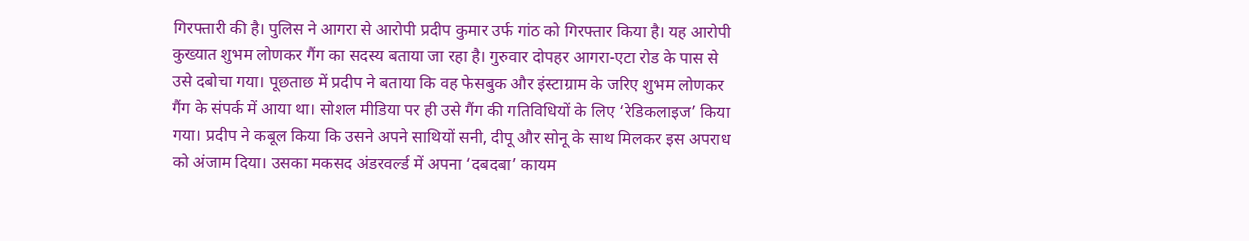गिरफ्तारी की है। पुलिस ने आगरा से आरोपी प्रदीप कुमार उर्फ गांठ को गिरफ्तार किया है। यह आरोपी कुख्यात शुभम लोणकर गैंग का सदस्य बताया जा रहा है। गुरुवार दोपहर आगरा-एटा रोड के पास से उसे दबोचा गया। पूछताछ में प्रदीप ने बताया कि वह फेसबुक और इंस्टाग्राम के जरिए शुभम लोणकर गैंग के संपर्क में आया था। सोशल मीडिया पर ही उसे गैंग की गतिविधियों के लिए ‘रेडिकलाइज’ किया गया। प्रदीप ने कबूल किया कि उसने अपने साथियों सनी, दीपू और सोनू के साथ मिलकर इस अपराध को अंजाम दिया। उसका मकसद अंडरवर्ल्ड में अपना ‘दबदबा’ कायम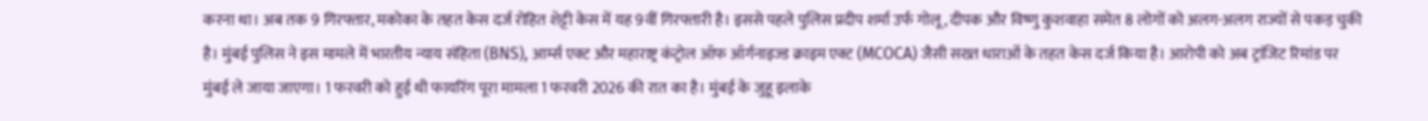करना था। अब तक 9 गिरफ्तार, मकोका के तहत केस दर्ज रोहित शेट्टी केस में यह 9वीं गिरफ्तारी है। इससे पहले पुलिस प्रदीप शर्मा उर्फ गोलू, दीपक और विष्णु कुशवाहा समेत 8 लोगों को अलग-अलग राज्यों से पकड़ चुकी है। मुंबई पुलिस ने इस मामले में भारतीय न्याय संहिता (BNS), आर्म्स एक्ट और महाराष्ट्र कंट्रोल ऑफ ऑर्गनाइज्ड क्राइम एक्ट (MCOCA) जैसी सख्त धाराओं के तहत केस दर्ज किया है। आरोपी को अब ट्रांजिट रिमांड पर मुंबई ले जाया जाएगा। 1 फरवरी को हुई थी फायरिंग पूरा मामला 1 फरवरी 2026 की रात का है। मुंबई के जुहू इलाके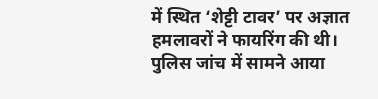में स्थित ‘शेट्टी टावर’ पर अज्ञात हमलावरों ने फायरिंग की थी। पुलिस जांच में सामने आया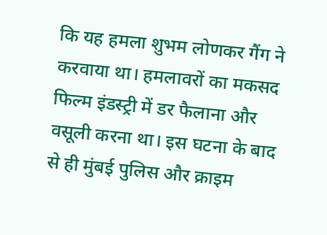कि यह हमला शुभम लोणकर गैंग ने करवाया था। हमलावरों का मकसद फिल्म इंडस्ट्री में डर फैलाना और वसूली करना था। इस घटना के बाद से ही मुंबई पुलिस और क्राइम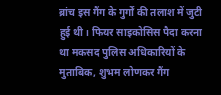ब्रांच इस गैंग के गुर्गों की तलाश में जुटी हुई थी। फियर साइकोसिस पैदा करना था मकसद पुलिस अधिकारियों के मुताबिक, शुभम लोणकर गैंग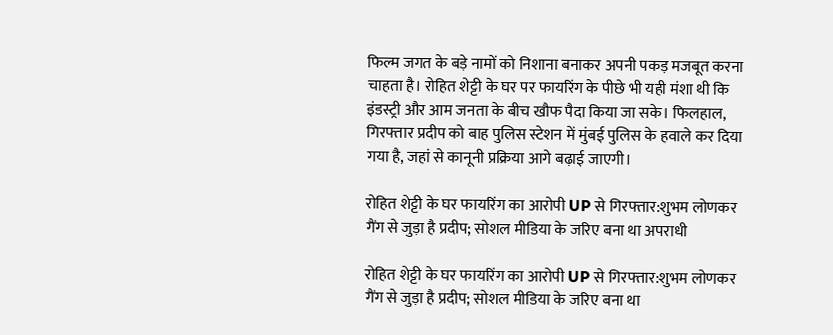फिल्म जगत के बड़े नामों को निशाना बनाकर अपनी पकड़ मजबूत करना चाहता है। रोहित शेट्टी के घर पर फायरिंग के पीछे भी यही मंशा थी कि इंडस्ट्री और आम जनता के बीच खौफ पैदा किया जा सके। फिलहाल, गिरफ्तार प्रदीप को बाह पुलिस स्टेशन में मुंबई पुलिस के हवाले कर दिया गया है, जहां से कानूनी प्रक्रिया आगे बढ़ाई जाएगी।

रोहित शेट्टी के घर फायरिंग का आरोपी UP से गिरफ्तार:शुभम लोणकर गैंग से जुड़ा है प्रदीप; सोशल मीडिया के जरिए बना था अपराधी

रोहित शेट्टी के घर फायरिंग का आरोपी UP से गिरफ्तार:शुभम लोणकर गैंग से जुड़ा है प्रदीप; सोशल मीडिया के जरिए बना था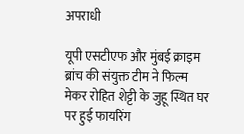अपराधी

यूपी एसटीएफ और मुंबई क्राइम ब्रांच की संयुक्त टीम ने फिल्म मेकर रोहित शेट्टी के जुहू स्थित घर पर हुई फायरिंग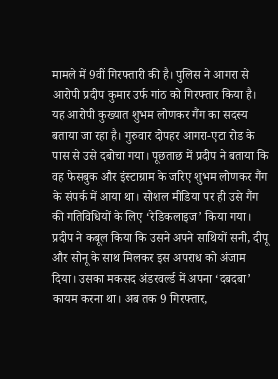मामले में 9वीं गिरफ्तारी की है। पुलिस ने आगरा से आरोपी प्रदीप कुमार उर्फ गांठ को गिरफ्तार किया है। यह आरोपी कुख्यात शुभम लोणकर गैंग का सदस्य बताया जा रहा है। गुरुवार दोपहर आगरा-एटा रोड के पास से उसे दबोचा गया। पूछताछ में प्रदीप ने बताया कि वह फेसबुक और इंस्टाग्राम के जरिए शुभम लोणकर गैंग के संपर्क में आया था। सोशल मीडिया पर ही उसे गैंग की गतिविधियों के लिए ‘रेडिकलाइज’ किया गया। प्रदीप ने कबूल किया कि उसने अपने साथियों सनी, दीपू और सोनू के साथ मिलकर इस अपराध को अंजाम दिया। उसका मकसद अंडरवर्ल्ड में अपना ‘दबदबा’ कायम करना था। अब तक 9 गिरफ्तार,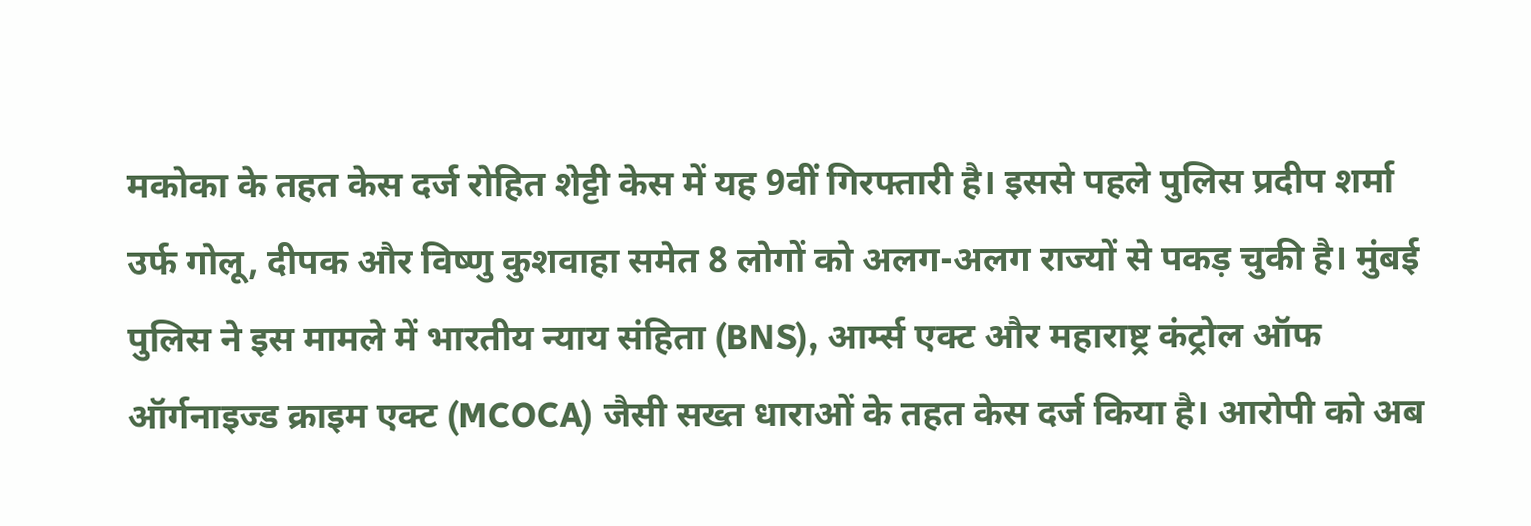मकोका के तहत केस दर्ज रोहित शेट्टी केस में यह 9वीं गिरफ्तारी है। इससे पहले पुलिस प्रदीप शर्मा उर्फ गोलू, दीपक और विष्णु कुशवाहा समेत 8 लोगों को अलग-अलग राज्यों से पकड़ चुकी है। मुंबई पुलिस ने इस मामले में भारतीय न्याय संहिता (BNS), आर्म्स एक्ट और महाराष्ट्र कंट्रोल ऑफ ऑर्गनाइज्ड क्राइम एक्ट (MCOCA) जैसी सख्त धाराओं के तहत केस दर्ज किया है। आरोपी को अब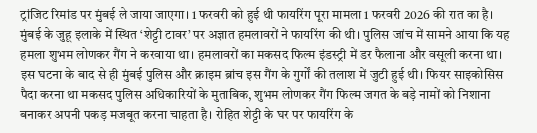ट्रांजिट रिमांड पर मुंबई ले जाया जाएगा। 1 फरवरी को हुई थी फायरिंग पूरा मामला 1 फरवरी 2026 की रात का है। मुंबई के जुहू इलाके में स्थित ‘शेट्टी टावर’ पर अज्ञात हमलावरों ने फायरिंग की थी। पुलिस जांच में सामने आया कि यह हमला शुभम लोणकर गैंग ने करवाया था। हमलावरों का मकसद फिल्म इंडस्ट्री में डर फैलाना और वसूली करना था। इस घटना के बाद से ही मुंबई पुलिस और क्राइम ब्रांच इस गैंग के गुर्गों की तलाश में जुटी हुई थी। फियर साइकोसिस पैदा करना था मकसद पुलिस अधिकारियों के मुताबिक, शुभम लोणकर गैंग फिल्म जगत के बड़े नामों को निशाना बनाकर अपनी पकड़ मजबूत करना चाहता है। रोहित शेट्टी के घर पर फायरिंग के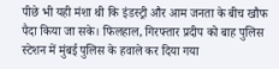पीछे भी यही मंशा थी कि इंडस्ट्री और आम जनता के बीच खौफ पैदा किया जा सके। फिलहाल, गिरफ्तार प्रदीप को बाह पुलिस स्टेशन में मुंबई पुलिस के हवाले कर दिया गया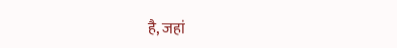है, जहां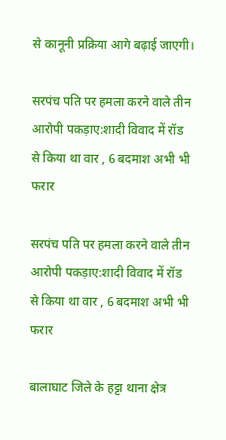से कानूनी प्रक्रिया आगे बढ़ाई जाएगी।

सरपंच पति पर हमला करने वाले तीन आरोपी पकड़ाए:शादी विवाद में रॉड से किया था वार , 6 बदमाश अभी भी फरार

सरपंच पति पर हमला करने वाले तीन आरोपी पकड़ाए:शादी विवाद में रॉड से किया था वार , 6 बदमाश अभी भी फरार

बालाघाट जिले के हट्टा थाना क्षेत्र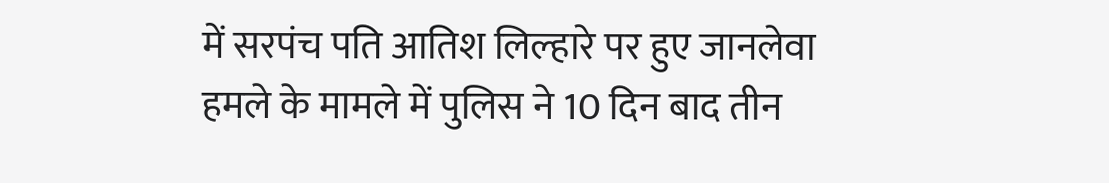में सरपंच पति आतिश लिल्हारे पर हुए जानलेवा हमले के मामले में पुलिस ने 10 दिन बाद तीन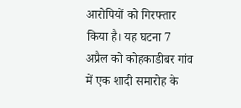आरोपियों को गिरफ्तार किया है। यह घटना 7 अप्रैल को कोहकाडीबर गांव में एक शादी समारोह के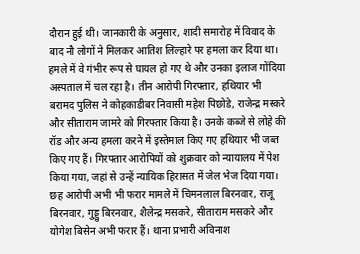दौरान हुई थी। जानकारी के अनुसार, शादी समारोह में विवाद के बाद नौ लोगों ने मिलकर आतिश लिल्हारे पर हमला कर दिया था। हमले में वे गंभीर रूप से घायल हो गए थे और उनका इलाज गोंदिया अस्पताल में चल रहा है। तीन आरोपी गिरफ्तार, हथियार भी बरामद पुलिस ने कोहकाडीबर निवासी महेश पिछोडे, राजेन्द्र मस्करे और सीताराम जामरे को गिरफ्तार किया है। उनके कब्जे से लोहे की रॉड और अन्य हमला करने में इस्तेमाल किए गए हथियार भी जब्त किए गए हैं। गिरफ्तार आरोपियों को शुक्रवार को न्यायालय में पेश किया गया, जहां से उन्हें न्यायिक हिरासत में जेल भेज दिया गया। छह आरोपी अभी भी फरार मामले में चिमनलाल बिरनवार, राजू बिरनवार, गुड्डु बिरनवार, शैलेन्द्र मसकरे, सीताराम मसकरे और योगेश बिसेन अभी फरार हैं। थाना प्रभारी अविनाश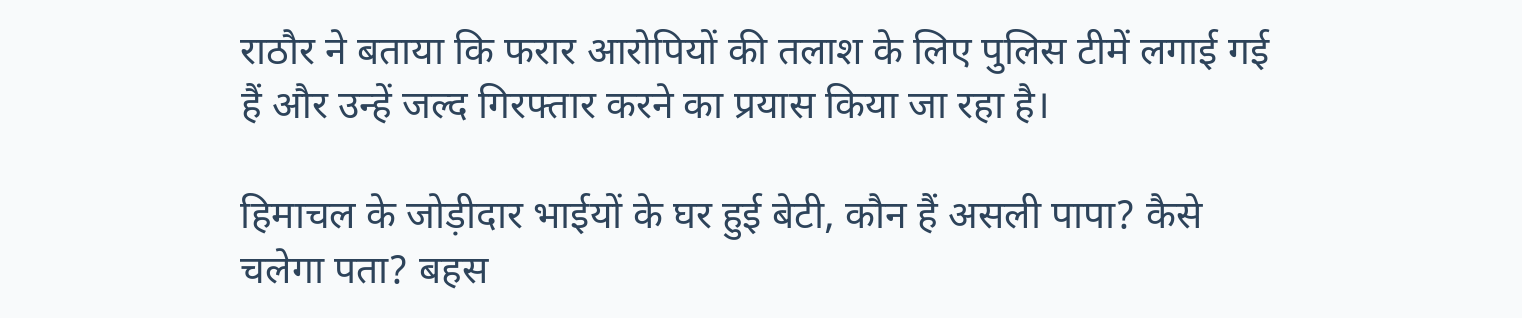राठौर ने बताया कि फरार आरोपियों की तलाश के लिए पुलिस टीमें लगाई गई हैं और उन्हें जल्द गिरफ्तार करने का प्रयास किया जा रहा है।

हिमाचल के जोड़ीदार भाईयों के घर हुई बेटी, कौन हैं असली पापा? कैसे चलेगा पता? बहस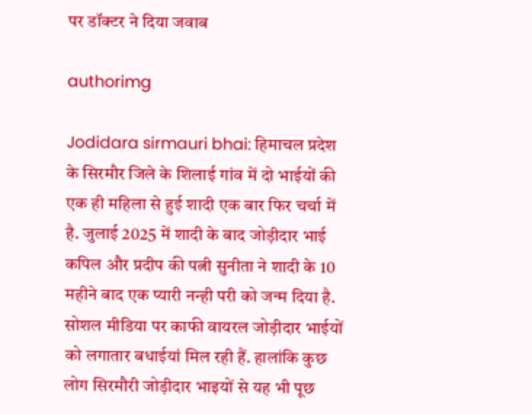पर डॉक्टर ने दिया जवाब

authorimg

Jodidara sirmauri bhai: हिमाचल प्रदेश के सिरमौर जिले के शिलाई गांव में दो भाईयों की एक ही महिला से हुई शादी एक बार फिर चर्चा में है. जुलाई 2025 में शादी के बाद जोड़ीदार भाई कपिल और प्रदीप की पत्नी सुनीता ने शादी के 10 महीने बाद एक प्यारी नन्ही परी को जन्म दिया है. सोशल मीडिया पर काफी वायरल जोड़ीदार भाईयों को लगातार बधाईयां मिल रही हैं. हालांकि कुछ लोग सिरमौरी जोड़ीदार भाइयों से यह भी पूछ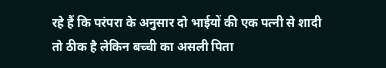रहे हैं कि परंपरा के अनुसार दो भाईयों की एक पत्नी से शादी तो ठीक है लेकिन बच्ची का असली पिता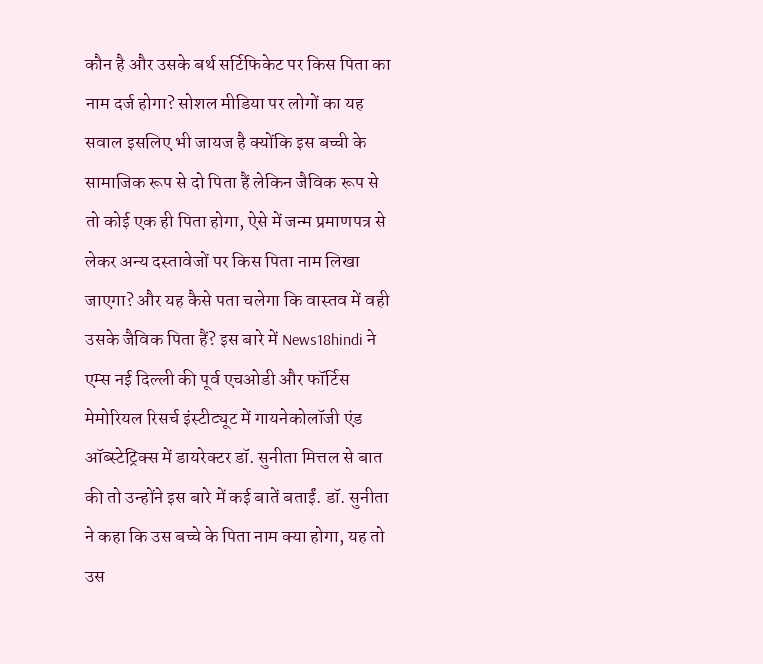कौन है और उसके बर्थ सर्टिफिकेट पर किस पिता का नाम दर्ज होगा? सोशल मीडिया पर लोगों का यह सवाल इसलिए भी जायज है क्योंकि इस बच्ची के सामाजिक रूप से दो पिता हैं लेकिन जैविक रूप से तो कोई एक ही पिता होगा, ऐसे में जन्म प्रमाणपत्र से लेकर अन्य दस्तावेजों पर किस पिता नाम लिखा जाएगा? और यह कैसे पता चलेगा कि वास्तव में वही उसके जैविक पिता हैं? इस बारे में News18hindi ने एम्स नई दिल्ली की पूर्व एचओडी और फॉर्टिस मेमोरियल रिसर्च इंस्टीट्यूट में गायनेकोलॉजी एंड ऑब्स्टेट्रिक्स में डायरेक्टर डॉ. सुनीता मित्तल से बात की तो उन्होंने इस बारे में कई बातें बताईं. डॉ. सुनीता ने कहा कि उस बच्चे के पिता नाम क्या होगा, यह तो उस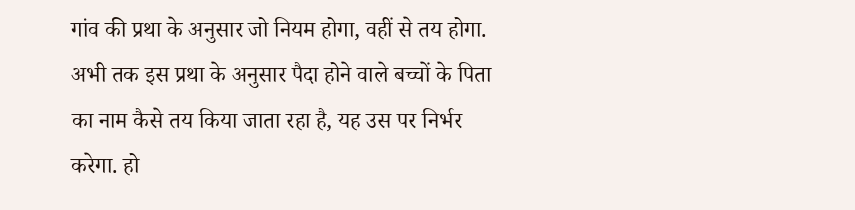गांव की प्रथा के अनुसार जो नियम होगा, वहीं से तय होगा. अभी तक इस प्रथा के अनुसार पैदा होने वाले बच्चों के पिता का नाम कैसे तय किया जाता रहा है, यह उस पर निर्भर करेगा. हो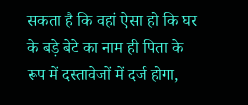सकता है कि वहां ऐसा हो कि घर के बड़े बेटे का नाम ही पिता के रूप में दस्तावेजों में दर्ज होगा,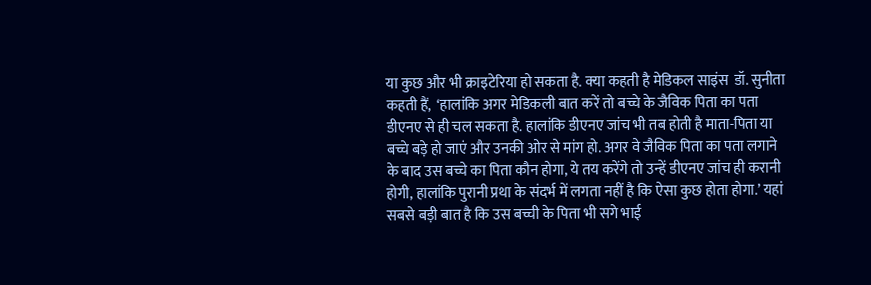या कुछ और भी क्राइटेरिया हो सकता है. क्‍या कहती है मेड‍िकल साइंस  डॉ. सुनीता कहती हैं,  ‘हालांकि अगर मेडिकली बात करें तो बच्चे के जैविक पिता का पता डीएनए से ही चल सकता है. हालांकि डीएनए जांच भी तब होती है माता-पिता या बच्चे बड़े हो जाएं और उनकी ओर से मांग हो. अगर वे जैविक पिता का पता लगाने के बाद उस बच्चे का पिता कौन होगा, ये तय करेंगे तो उन्हें डीएनए जांच ही करानी होगी, हालांकि पुरानी प्रथा के संदर्भ में लगता नहीं है कि ऐसा कुछ होता होगा.’ यहां सबसे बड़ी बात है कि उस बच्ची के पिता भी सगे भाई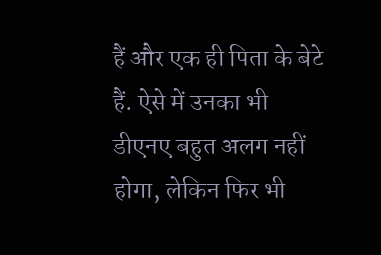हैं और एक ही पिता के बेटे हैं. ऐसे में उनका भी डीएनए बहुत अलग नहीं होगा, लेकिन फिर भी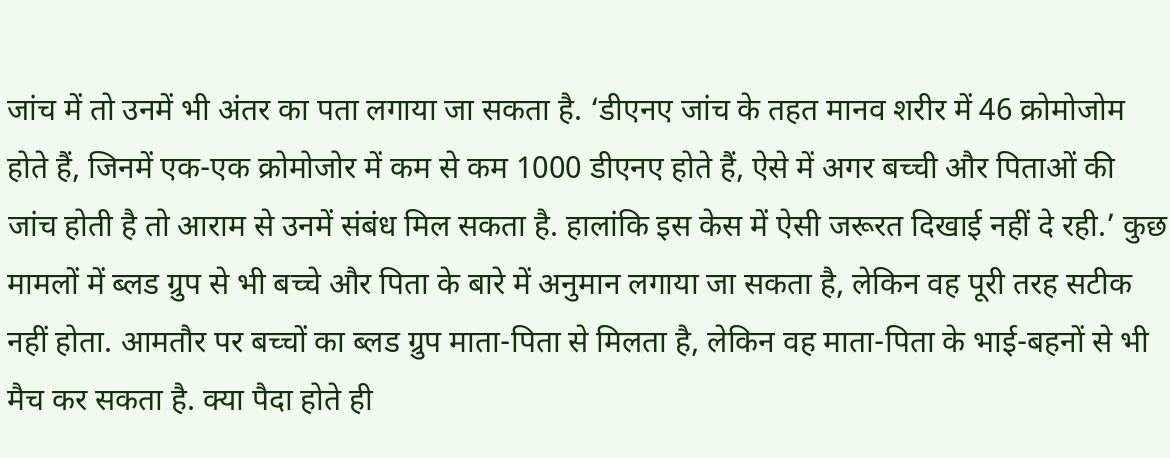जांच में तो उनमें भी अंतर का पता लगाया जा सकता है. ‘डीएनए जांच के तहत मानव शरीर में 46 क्रोमोजोम होते हैं, जिनमें एक-एक क्रोमोजोर में कम से कम 1000 डीएनए होते हैं, ऐसे में अगर बच्ची और पिताओं की जांच होती है तो आराम से उनमें संबंध मिल सकता है. हालांकि इस केस में ऐसी जरूरत दिखाई नहीं दे रही.’ कुछ मामलों में ब्लड ग्रुप से भी बच्चे और पिता के बारे में अनुमान लगाया जा सकता है, लेकिन वह पूरी तरह सटीक नहीं होता. आमतौर पर बच्चों का ब्लड ग्रुप माता-पिता से मिलता है, लेकिन वह माता-पिता के भाई-बहनों से भी मैच कर सकता है. क्या पैदा होते ही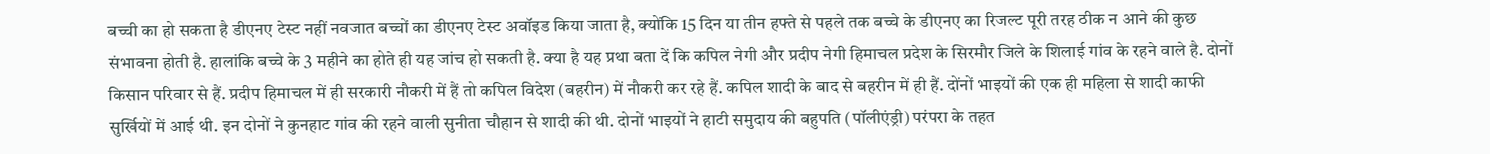बच्ची का हो सकता है डीएनए टेस्ट नहीं नवजात बच्चों का डीएनए टेस्ट अवॉइड किया जाता है, क्योंकि 15 दिन या तीन हफ्ते से पहले तक बच्चे के डीएनए का रिजल्ट पूरी तरह ठीक न आने की कुछ संभावना होती है. हालांकि बच्चे के 3 महीने का होते ही यह जांच हो सकती है. क्या है यह प्रथा बता दें कि कपिल नेगी और प्रदीप नेगी हिमाचल प्रदेश के सिरमौर जिले के शिलाई गांव के रहने वाले है. दोनों किसान परिवार से हैं. प्रदीप हिमाचल में ही सरकारी नौकरी में हैं तो कपिल विदेश (बहरीन) में नौकरी कर रहे हैं. कपिल शादी के बाद से बहरीन में ही हैं. दोंनों भाइयों की एक ही महिला से शादी काफी सुर्खियों में आई थी. इन दोनों ने कुनहाट गांव की रहने वाली सुनीता चौहान से शादी की थी. दोनों भाइयों ने हाटी समुदाय की बहुपति (पॉलीएंड्री) परंपरा के तहत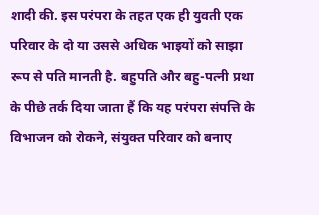शादी की. इस परंपरा के तहत एक ही युवती एक परिवार के दो या उससे अधिक भाइयों को साझा रूप से पति मानती है. बहुपति और बहु-पत्नी प्रथा के पीछे तर्क दिया जाता हैं कि यह परंपरा संपत्ति के विभाजन को रोकने, संयुक्त परिवार को बनाए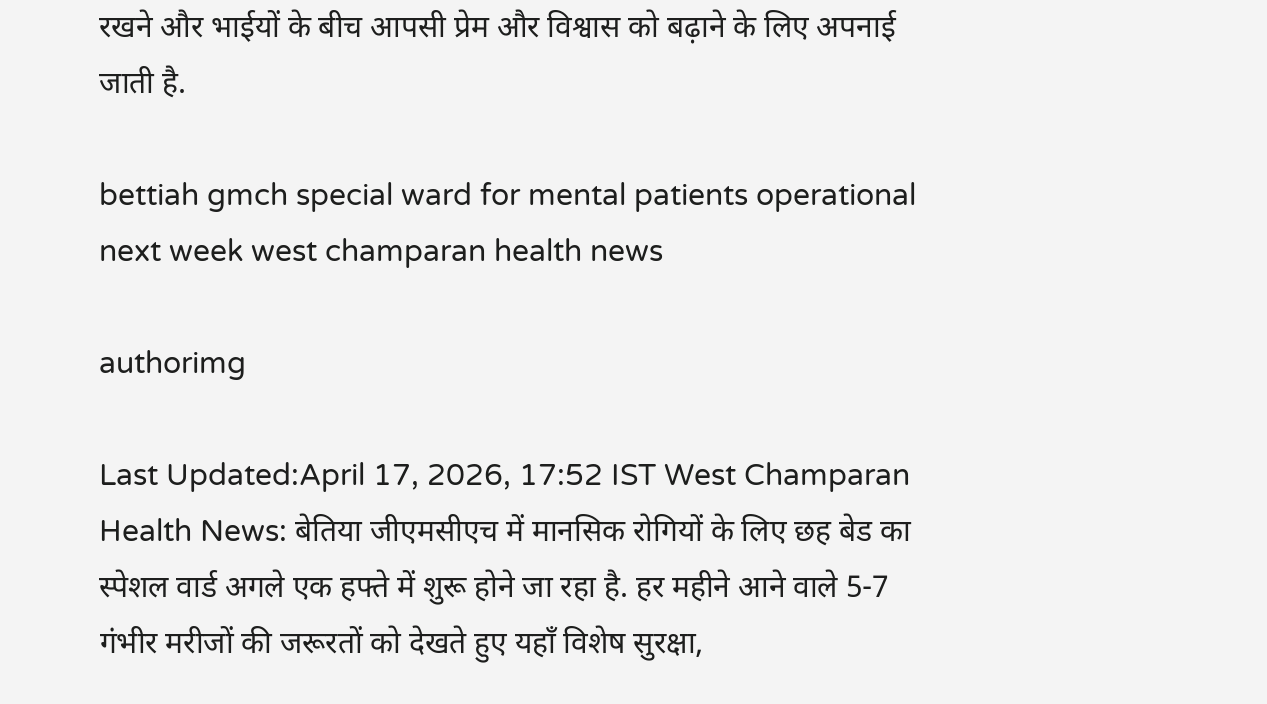रखने और भाईयों के बीच आपसी प्रेम और विश्वास को बढ़ाने के लिए अपनाई जाती है.

bettiah gmch special ward for mental patients operational next week west champaran health news

authorimg

Last Updated:April 17, 2026, 17:52 IST West Champaran Health News: बेतिया जीएमसीएच में मानसिक रोगियों के लिए छह बेड का स्पेशल वार्ड अगले एक हफ्ते में शुरू होने जा रहा है. हर महीने आने वाले 5-7 गंभीर मरीजों की जरूरतों को देखते हुए यहाँ विशेष सुरक्षा,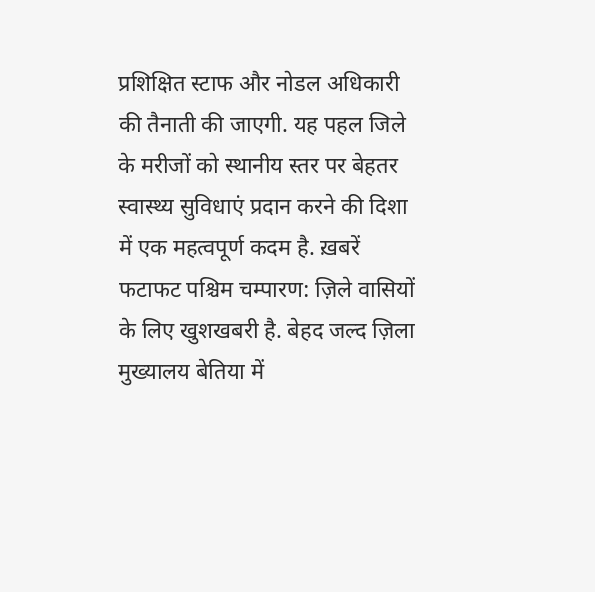प्रशिक्षित स्टाफ और नोडल अधिकारी की तैनाती की जाएगी. यह पहल जिले के मरीजों को स्थानीय स्तर पर बेहतर स्वास्थ्य सुविधाएं प्रदान करने की दिशा में एक महत्वपूर्ण कदम है. ख़बरें फटाफट पश्चिम चम्पारण: ज़िले वासियों के लिए खुशखबरी है. बेहद जल्द ज़िला मुख्यालय बेतिया में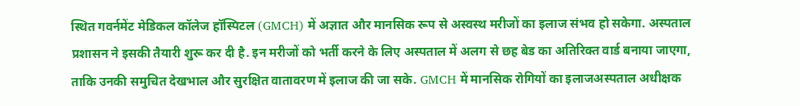स्थित गवर्नमेंट मेडिकल कॉलेज हॉस्पिटल (GMCH) में अज्ञात और मानसिक रूप से अस्वस्थ मरीजों का इलाज संभव हो सकेगा. अस्पताल प्रशासन ने इसकी तैयारी शुरू कर दी है. इन मरीजों को भर्ती करने के लिए अस्पताल में अलग से छह बेड का अतिरिक्त वार्ड बनाया जाएगा, ताकि उनकी समुचित देखभाल और सुरक्षित वातावरण में इलाज की जा सके. GMCH में मानसिक रोगियों का इलाजअस्पताल अधीक्षक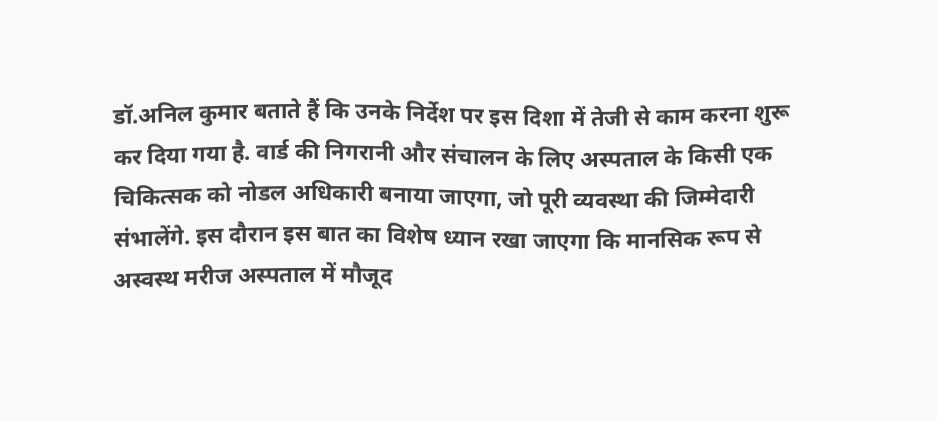डॉ.अनिल कुमार बताते हैं कि उनके निर्देश पर इस दिशा में तेजी से काम करना शुरू कर दिया गया है. वार्ड की निगरानी और संचालन के लिए अस्पताल के किसी एक चिकित्सक को नोडल अधिकारी बनाया जाएगा, जो पूरी व्यवस्था की जिम्मेदारी संभालेंगे. इस दौरान इस बात का विशेष ध्यान रखा जाएगा कि मानसिक रूप से अस्वस्थ मरीज अस्पताल में मौजूद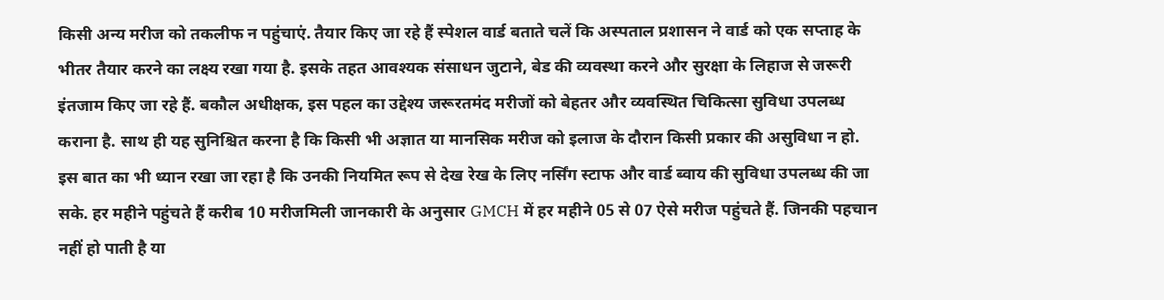किसी अन्य मरीज को तकलीफ न पहुंचाएं. तैयार किए जा रहे हैं स्पेशल वार्ड बताते चलें कि अस्पताल प्रशासन ने वार्ड को एक सप्ताह के भीतर तैयार करने का लक्ष्य रखा गया है. इसके तहत आवश्यक संसाधन जुटाने, बेड की व्यवस्था करने और सुरक्षा के लिहाज से जरूरी इंतजाम किए जा रहे हैं. बकौल अधीक्षक, इस पहल का उद्देश्य जरूरतमंद मरीजों को बेहतर और व्यवस्थित चिकित्सा सुविधा उपलब्ध कराना है. साथ ही यह सुनिश्चित करना है कि किसी भी अज्ञात या मानसिक मरीज को इलाज के दौरान किसी प्रकार की असुविधा न हो. इस बात का भी ध्यान रखा जा रहा है कि उनकी नियमित रूप से देख रेख के लिए नर्सिंग स्टाफ और वार्ड ब्वाय की सुविधा उपलब्ध की जा सके. हर महीने पहुंचते हैं करीब 10 मरीजमिली जानकारी के अनुसार GMCH में हर महीने 05 से 07 ऐसे मरीज पहुंचते हैं. जिनकी पहचान नहीं हो पाती है या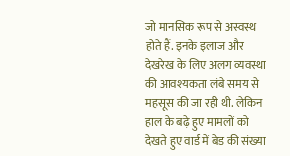जो मानसिक रूप से अस्वस्थ होते हैं. इनके इलाज और देखरेख के लिए अलग व्यवस्था की आवश्यकता लंबे समय से महसूस की जा रही थी. लेकिन हाल के बढ़े हुए मामलों को देखते हुए वार्ड में बेड की संख्या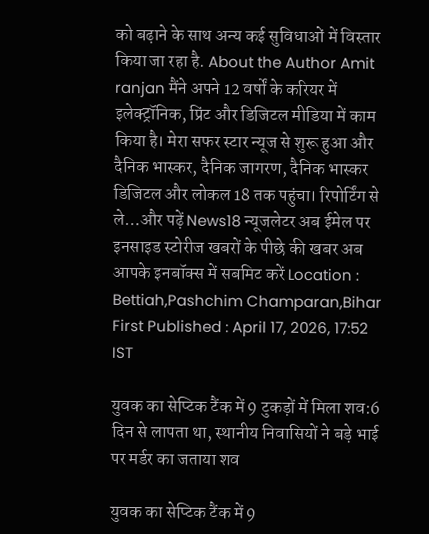को बढ़ाने के साथ अन्य कई सुविधाओं में विस्तार किया जा रहा है. About the Author Amit ranjan मैंने अपने 12 वर्षों के करियर में इलेक्ट्रॉनिक, प्रिंट और डिजिटल मीडिया में काम किया है। मेरा सफर स्टार न्यूज से शुरू हुआ और दैनिक भास्कर, दैनिक जागरण, दैनिक भास्कर डिजिटल और लोकल 18 तक पहुंचा। रिपोर्टिंग से ले…और पढ़ें News18 न्यूजलेटर अब ईमेल पर इनसाइड स्‍टोर‍ीज खबरों के पीछे की खबर अब आपके इनबॉक्‍स में सबमिट करें Location : Bettiah,Pashchim Champaran,Bihar First Published : April 17, 2026, 17:52 IST

युवक का सेप्टिक टैंक में 9 टुकड़ों में मिला शव:6 दिन से लापता था, स्थानीय निवासियों ने बड़े भाई पर मर्डर का जताया शव

युवक का सेप्टिक टैंक में 9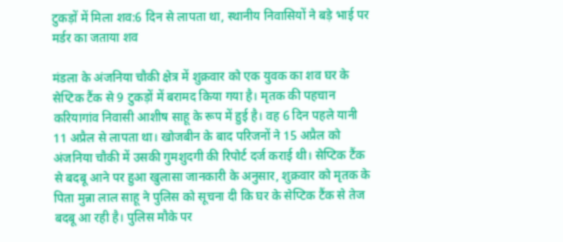टुकड़ों में मिला शव:6 दिन से लापता था, स्थानीय निवासियों ने बड़े भाई पर मर्डर का जताया शव

मंडला के अंजनिया चौकी क्षेत्र में शुक्रवार को एक युवक का शव घर के सेप्टिक टैंक से 9 टुकड़ों में बरामद किया गया है। मृतक की पहचान करियागांव निवासी आशीष साहू के रूप में हुई है। वह 6 दिन पहले यानी 11 अप्रैल से लापता था। खोजबीन के बाद परिजनों ने 15 अप्रैल को अंजनिया चौकी में उसकी गुमशुदगी की रिपोर्ट दर्ज कराई थी। सेप्टिक टैंक से बदबू आने पर हुआ खुलासा जानकारी के अनुसार, शुक्रवार को मृतक के पिता मुन्ना लाल साहू ने पुलिस को सूचना दी कि घर के सेप्टिक टैंक से तेज बदबू आ रही है। पुलिस मौके पर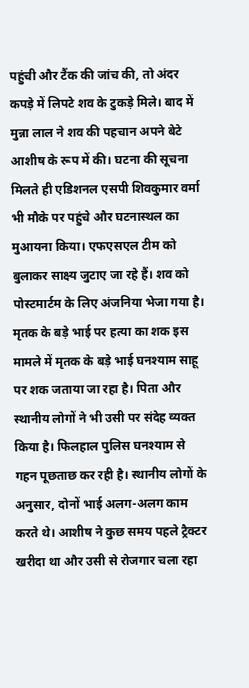पहुंची और टैंक की जांच की, तो अंदर कपड़े में लिपटे शव के टुकड़े मिले। बाद में मुन्ना लाल ने शव की पहचान अपने बेटे आशीष के रूप में की। घटना की सूचना मिलते ही एडिशनल एसपी शिवकुमार वर्मा भी मौके पर पहुंचे और घटनास्थल का मुआयना किया। एफएसएल टीम को बुलाकर साक्ष्य जुटाए जा रहे हैं। शव को पोस्टमार्टम के लिए अंजनिया भेजा गया है। मृतक के बड़े भाई पर हत्या का शक इस मामले में मृतक के बड़े भाई घनश्याम साहू पर शक जताया जा रहा है। पिता और स्थानीय लोगों ने भी उसी पर संदेह व्यक्त किया है। फिलहाल पुलिस घनश्याम से गहन पूछताछ कर रही है। स्थानीय लोगों के अनुसार, दोनों भाई अलग-अलग काम करते थे। आशीष ने कुछ समय पहले ट्रैक्टर खरीदा था और उसी से रोजगार चला रहा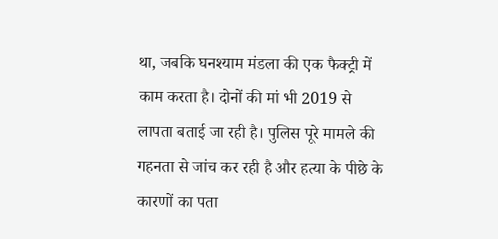था, जबकि घनश्याम मंडला की एक फैक्ट्री में काम करता है। दोनों की मां भी 2019 से लापता बताई जा रही है। पुलिस पूरे मामले की गहनता से जांच कर रही है और हत्या के पीछे के कारणों का पता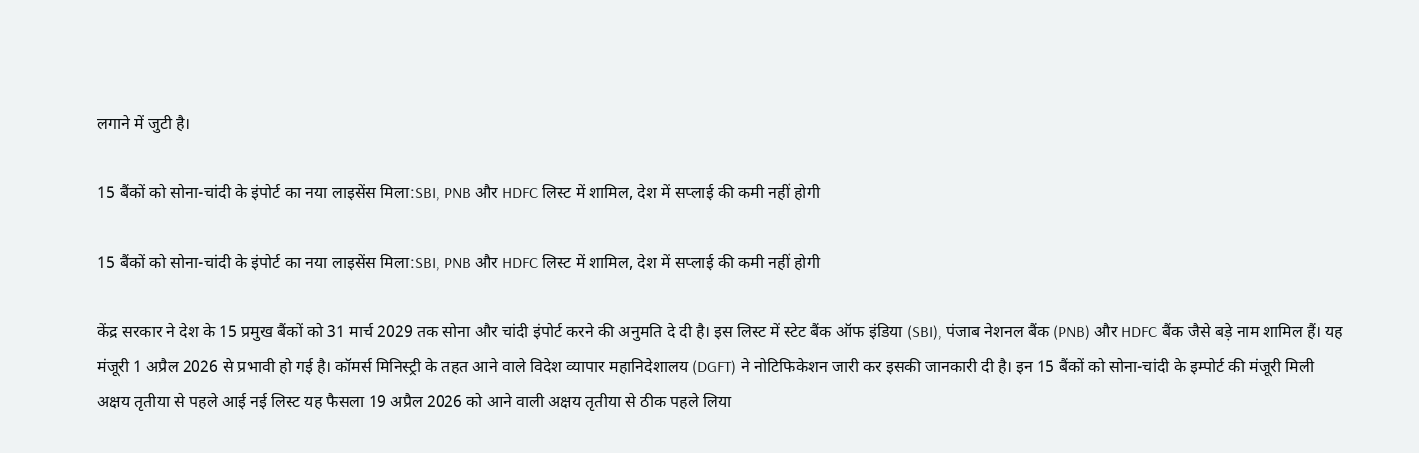लगाने में जुटी है।

15 बैंकों को सोना-चांदी के इंपोर्ट का नया लाइसेंस मिला:SBI, PNB और HDFC लिस्ट में शामिल, देश में सप्लाई की कमी नहीं होगी

15 बैंकों को सोना-चांदी के इंपोर्ट का नया लाइसेंस मिला:SBI, PNB और HDFC लिस्ट में शामिल, देश में सप्लाई की कमी नहीं होगी

केंद्र सरकार ने देश के 15 प्रमुख बैंकों को 31 मार्च 2029 तक सोना और चांदी इंपोर्ट करने की अनुमति दे दी है। इस लिस्ट में स्टेट बैंक ऑफ इंडिया (SBI), पंजाब नेशनल बैंक (PNB) और HDFC बैंक जैसे बड़े नाम शामिल हैं। यह मंजूरी 1 अप्रैल 2026 से प्रभावी हो गई है। कॉमर्स मिनिस्ट्री के तहत आने वाले विदेश व्यापार महानिदेशालय (DGFT) ने नोटिफिकेशन जारी कर इसकी जानकारी दी है। इन 15 बैंकों को सोना-चांदी के इम्पोर्ट की मंजूरी मिली अक्षय तृतीया से पहले आई नई लिस्ट यह फैसला 19 अप्रैल 2026 को आने वाली अक्षय तृतीया से ठीक पहले लिया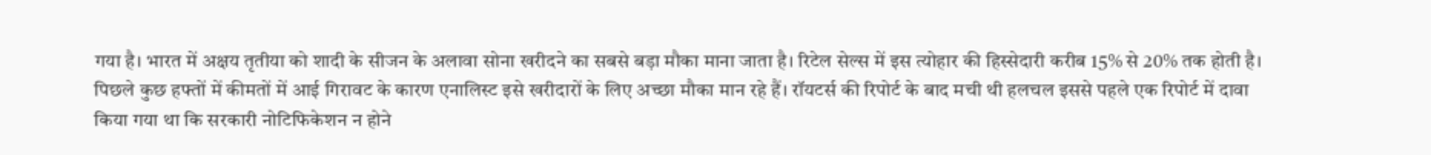गया है। भारत में अक्षय तृतीया को शादी के सीजन के अलावा सोना खरीदने का सबसे बड़ा मौका माना जाता है। रिटेल सेल्स में इस त्योहार की हिस्सेदारी करीब 15% से 20% तक होती है। पिछले कुछ हफ्तों में कीमतों में आई गिरावट के कारण एनालिस्ट इसे खरीदारों के लिए अच्छा मौका मान रहे हैं। रॉयटर्स की रिपोर्ट के बाद मची थी हलचल इससे पहले एक रिपोर्ट में दावा किया गया था कि सरकारी नोटिफिकेशन न होने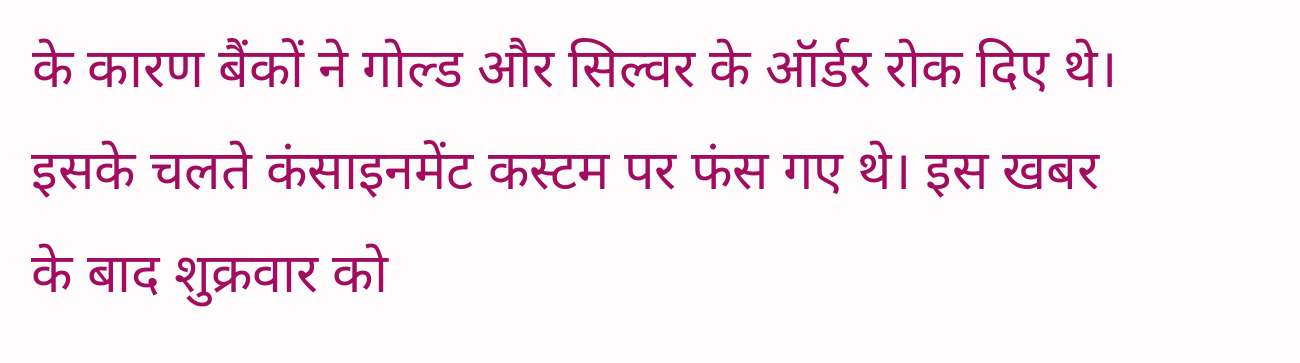के कारण बैंकों ने गोल्ड और सिल्वर के ऑर्डर रोक दिए थे। इसके चलते कंसाइनमेंट कस्टम पर फंस गए थे। इस खबर के बाद शुक्रवार को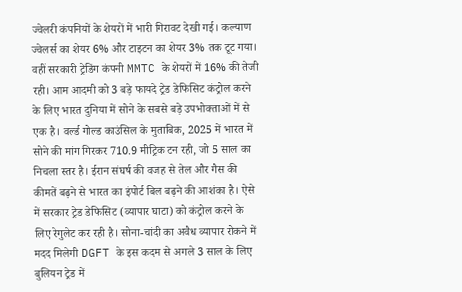ज्वेलरी कंपनियों के शेयरों में भारी गिरावट देखी गई। कल्याण ज्वेलर्स का शेयर 6% और टाइटन का शेयर 3% तक टूट गया। वहीं सरकारी ट्रेडिंग कंपनी MMTC के शेयरों में 16% की तेजी रही। आम आदमी को 3 बड़े फायदे ट्रेड डेफिसिट कंट्रोल करने के लिए भारत दुनिया में सोने के सबसे बड़े उपभोक्ताओं में से एक है। वर्ल्ड गोल्ड काउंसिल के मुताबिक, 2025 में भारत में सोने की मांग गिरकर 710.9 मीट्रिक टन रही, जो 5 साल का निचला स्तर है। ईरान संघर्ष की वजह से तेल और गैस की कीमतें बढ़ने से भारत का इंपोर्ट बिल बढ़ने की आशंका है। ऐसे में सरकार ट्रेड डेफिसिट (व्यापार घाटा) को कंट्रोल करने के लिए रेगुलेट कर रही है। सोना-चांदी का अवैध व्यापार रोकने में मदद मिलेगी DGFT के इस कदम से अगले 3 साल के लिए बुलियन ट्रेड में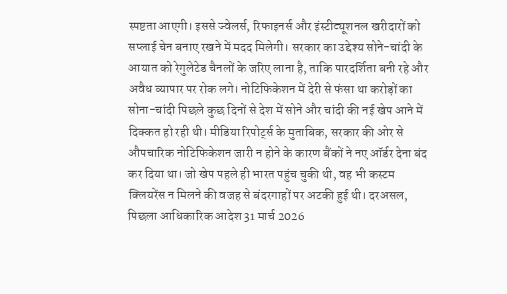स्पष्टता आएगी। इससे ज्वेलर्स, रिफाइनर्स और इंस्टीट्यूशनल खरीदारों को सप्लाई चेन बनाए रखने में मदद मिलेगी। सरकार का उद्देश्य सोने-चांदी के आयात को रेगुलेटेड चैनलों के जरिए लाना है, ताकि पारदर्शिता बनी रहे और अवैध व्यापार पर रोक लगे। नोटिफिकेशन में देरी से फंसा था करोड़ों का सोना-चांदी पिछले कुछ दिनों से देश में सोने और चांदी की नई खेप आने में दिक्कत हो रही थी। मीडिया रिपोर्ट्स के मुताबिक, सरकार की ओर से औपचारिक नोटिफिकेशन जारी न होने के कारण बैंकों ने नए ऑर्डर देना बंद कर दिया था। जो खेप पहले ही भारत पहुंच चुकी थी, वह भी कस्टम क्लियरेंस न मिलने की वजह से बंदरगाहों पर अटकी हुई थी। दरअसल, पिछला आधिकारिक आदेश 31 मार्च 2026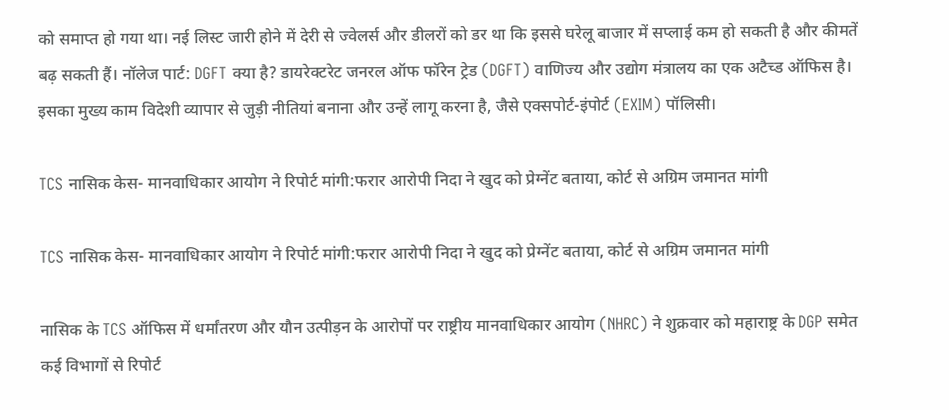को समाप्त हो गया था। नई लिस्ट जारी होने में देरी से ज्वेलर्स और डीलरों को डर था कि इससे घरेलू बाजार में सप्लाई कम हो सकती है और कीमतें बढ़ सकती हैं। नॉलेज पार्ट: DGFT क्या है? डायरेक्टरेट जनरल ऑफ फॉरेन ट्रेड (DGFT) वाणिज्य और उद्योग मंत्रालय का एक अटैच्ड ऑफिस है। इसका मुख्य काम विदेशी व्यापार से जुड़ी नीतियां बनाना और उन्हें लागू करना है, जैसे एक्सपोर्ट-इंपोर्ट (EXIM) पॉलिसी।

TCS नासिक केस- मानवाधिकार आयोग ने रिपोर्ट मांगी:फरार आरोपी निदा ने खुद को प्रेग्नेंट बताया, कोर्ट से अग्रिम जमानत मांगी

TCS नासिक केस- मानवाधिकार आयोग ने रिपोर्ट मांगी:फरार आरोपी निदा ने खुद को प्रेग्नेंट बताया, कोर्ट से अग्रिम जमानत मांगी

नासिक के TCS ऑफिस में धर्मांतरण और यौन उत्पीड़न के आरोपों पर राष्ट्रीय मानवाधिकार आयोग (NHRC) ने शुक्रवार को महाराष्ट्र के DGP समेत कई विभागों से रिपोर्ट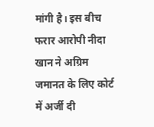मांगी है। इस बीच फरार आरोपी नीदा खान ने अग्रिम जमानत के लिए कोर्ट में अर्जी दी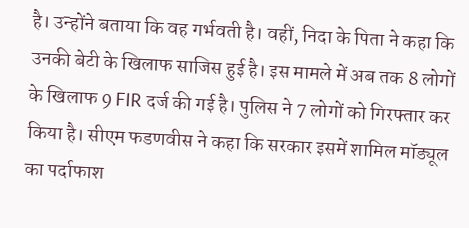है। उन्होंने बताया कि वह गर्भवती है। वहीं, निदा के पिता ने कहा कि उनकी बेटी के खिलाफ साजिस हुई है। इस मामले में अब तक 8 लोगों के खिलाफ 9 FIR दर्ज की गई है। पुलिस ने 7 लोगों को गिरफ्तार कर किया है। सीएम फडणवीस ने कहा कि सरकार इसमें शामिल मॉड्यूल का पर्दाफाश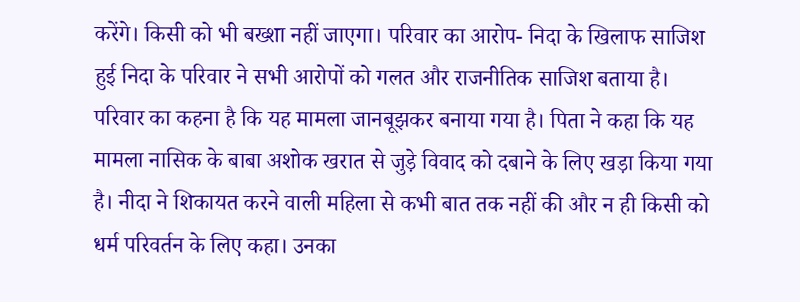करेंगे। किसी को भी बख्शा नहीं जाएगा। परिवार का आरोप- निदा के खिलाफ साजिश हुई निदा के परिवार ने सभी आरोपों को गलत और राजनीतिक साजिश बताया है। परिवार का कहना है कि यह मामला जानबूझकर बनाया गया है। पिता ने कहा कि यह मामला नासिक के बाबा अशोक खरात से जुड़े विवाद को दबाने के लिए खड़ा किया गया है। नीदा ने शिकायत करने वाली महिला से कभी बात तक नहीं की और न ही किसी को धर्म परिवर्तन के लिए कहा। उनका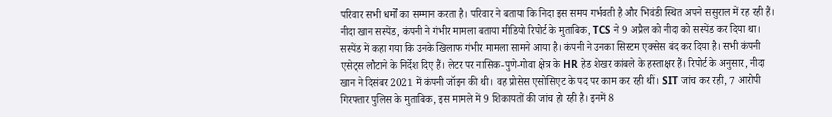परिवार सभी धर्मों का सम्मान करता है। परिवार ने बताया कि निदा इस समय गर्भवती है और भिवंडी स्थित अपने ससुराल में रह रही हैं। नीदा खान सस्पेंड, कंपनी ने गंभीर मामला बताया मीडियो रिपोर्ट के मुताबिक, TCS ने 9 अप्रैल को नीदा को सस्पेंड कर दिया था। सस्पेंड में कहा गया कि उनके खिलाफ गंभीर मामला सामने आया है। कंपनी ने उनका सिस्टम एक्सेस बंद कर दिया है। सभी कंपनी एसेट्स लौटाने के निर्देश दिए हैं। लेटर पर नासिक-पुणे-गोवा क्षेत्र के HR हेड शेखर कांबले के हस्ताक्षर हैं। रिपोर्ट के अनुसार, नीदा खान ने दिसंबर 2021 में कंपनी जॉइन की थी। वह प्रोसेस एसोसिएट के पद पर काम कर रही थीं। SIT जांच कर रही, 7 आरोपी गिरफ्तार पुलिस के मुताबिक, इस मामले में 9 शिकायतों की जांच हो रही है। इनमें 8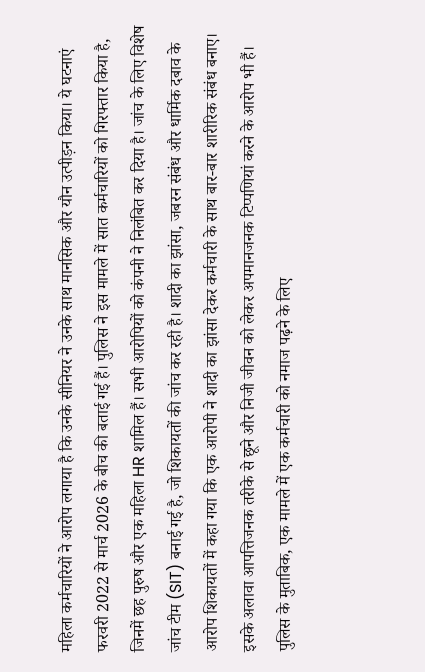महिला कर्मचारियों ने आरोप लगाया है कि उनके सीनियर ने उनके साथ मानसिक और यौन उत्पीड़न किया। ये घटनाएं फरवरी 2022 से मार्च 2026 के बीच की बताई गई हैं। पुलिस ने इस मामले में सात कर्मचारियों को गिरफ्तार किया है, जिनमें छह पुरुष और एक महिला HR शामिल हैं। सभी आरोपियों को कंपनी ने निलंबित कर दिया है। जांच के लिए विशेष जांच टीम (SIT) बनाई गई है, जो शिकायतों की जांच कर रही है। शादी का झांसा, जबरन संबंध और धार्मिक दबाव के आरोप शिकायतों में कहा गया कि एक आरोपी ने शादी का झांसा देकर कर्मचारी के साथ बार-बार शारीरिक संबंध बनाए। इसके अलावा आपत्तिजनक तरीके से छूने और निजी जीवन को लेकर अपमानजनक टिप्पणियां करने के आरोप भी हैं। पुलिस के मुताबिक, एक मामले में एक कर्मचारी को नमाज पढ़ने के लिए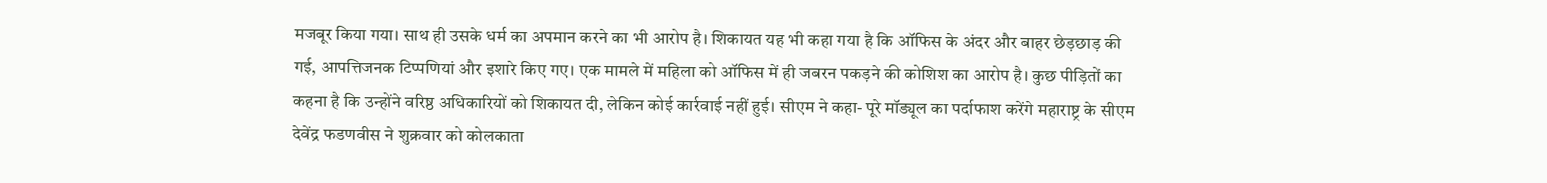मजबूर किया गया। साथ ही उसके धर्म का अपमान करने का भी आरोप है। शिकायत यह भी कहा गया है कि ऑफिस के अंदर और बाहर छेड़छाड़ की गई, आपत्तिजनक टिप्पणियां और इशारे किए गए। एक मामले में महिला को ऑफिस में ही जबरन पकड़ने की कोशिश का आरोप है। कुछ पीड़ितों का कहना है कि उन्होंने वरिष्ठ अधिकारियों को शिकायत दी, लेकिन कोई कार्रवाई नहीं हुई। सीएम ने कहा- पूरे मॉड्यूल का पर्दाफाश करेंगे महाराष्ट्र के सीएम देवेंद्र फडणवीस ने शुक्रवार को कोलकाता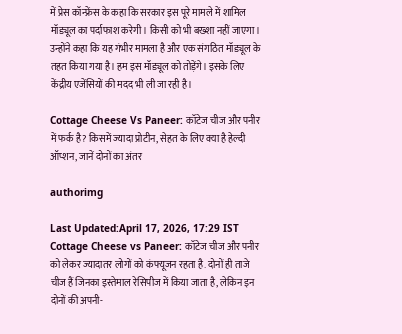में प्रेस कॉन्फ्रेंस के कहा कि सरकार इस पूरे मामले में शामिल मॉड्यूल का पर्दाफाश करेगी। किसी को भी बख्शा नहीं जाएगा। उन्होंने कहा कि यह गंभीर मामला है और एक संगठित मॉड्यूल के तहत किया गया है। हम इस मॉड्यूल को तोड़ेंगे। इसके लिए केंद्रीय एजेंसियों की मदद भी ली जा रही है।

Cottage Cheese Vs Paneer: कॉटेज चीज और पनीर में फर्क है? किसमें ज्यादा प्रोटीन, सेहत के लिए क्या है हेल्दी ऑप्शन, जानें दोनों का अंतर

authorimg

Last Updated:April 17, 2026, 17:29 IST Cottage Cheese vs Paneer: कॉटेज चीज और पनीर को लेकर ज्यादातर लोगों को कंफ्यूजन रहता है. दोनों ही ताजे चीज हैं जिनका इस्तेमाल रेसिपीज में किया जाता है, लेकिन इन दोनों की अपनी-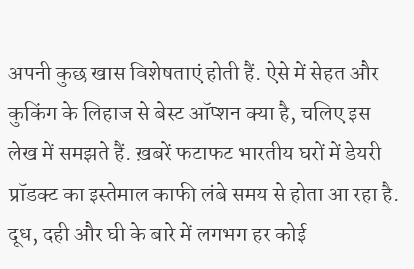अपनी कुछ खास विशेषताएं होती हैं. ऐसे में सेहत और कुकिंग के लिहाज से बेस्ट ऑप्शन क्या है, चलिए इस लेख में समझते हैं. ख़बरें फटाफट भारतीय घरों में डेयरी प्रॉडक्ट का इस्तेमाल काफी लंबे समय से होता आ रहा है. दूध, दही और घी के बारे में लगभग हर कोई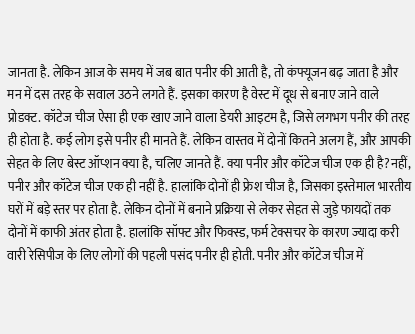जानता है. लेकिन आज के समय में जब बात पनीर की आती है, तो कंफ्यूजन बढ़ जाता है और मन में दस तरह के सवाल उठने लगते हैं. इसका कारण है वेस्ट में दूध से बनाए जाने वाले प्रोडक्ट. कॉटेज चीज ऐसा ही एक खाए जाने वाला डेयरी आइटम है, जिसे लगभग पनीर की तरह ही होता है. कई लोग इसे पनीर ही मानते हैं. लेकिन वास्तव में दोनों कितने अलग हैं, और आपकी सेहत के लिए बेस्ट ऑप्शन क्या है, चलिए जानते हैं. क्या पनीर और कॉटेज चीज एक ही है?नहीं, पनीर और कॉटेज चीज एक ही नहीं है. हालांकि दोनों ही फ्रेश चीज है, जिसका इस्तेमाल भारतीय घरों में बड़े स्तर पर होता है. लेकिन दोनों में बनाने प्रक्रिया से लेकर सेहत से जुड़े फायदों तक दोनों में काफी अंतर होता है. हालांकि सॉफ्ट और फिक्स्ड, फर्म टेक्सचर के कारण ज्यादा करी वारी रेसिपीज के लिए लोगों की पहली पसंद पनीर ही होती. पनीर और कॉटेज चीज में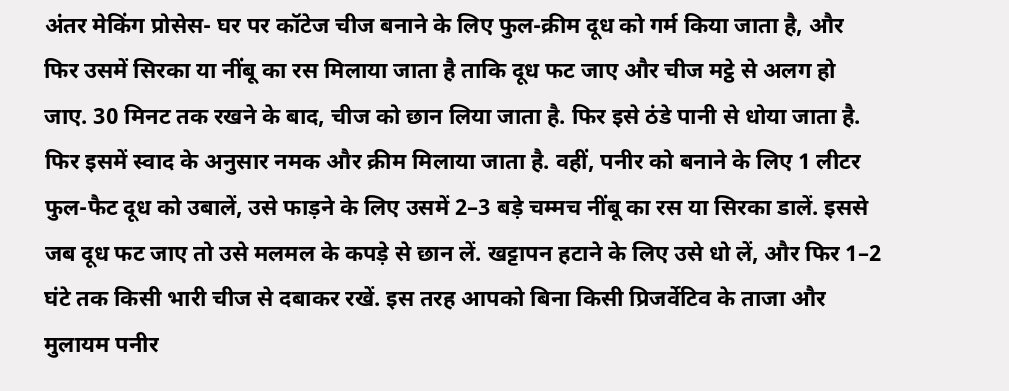अंतर मेकिंग प्रोसेस- घर पर कॉटेज चीज बनाने के लिए फुल-क्रीम दूध को गर्म किया जाता है, और फिर उसमें सिरका या नींबू का रस मिलाया जाता है ताकि दूध फट जाए और चीज मट्ठे से अलग हो जाए. 30 मिनट तक रखने के बाद, चीज को छान लिया जाता है. फिर इसे ठंडे पानी से धोया जाता है. फिर इसमें स्वाद के अनुसार नमक और क्रीम मिलाया जाता है. वहीं, पनीर को बनाने के लिए 1 लीटर फुल-फैट दूध को उबालें, उसे फाड़ने के लिए उसमें 2–3 बड़े चम्मच नींबू का रस या सिरका डालें. इससे जब दूध फट जाए तो उसे मलमल के कपड़े से छान लें. खट्टापन हटाने के लिए उसे धो लें, और फिर 1–2 घंटे तक किसी भारी चीज से दबाकर रखें. इस तरह आपको बिना किसी प्रिजर्वेटिव के ताजा और मुलायम पनीर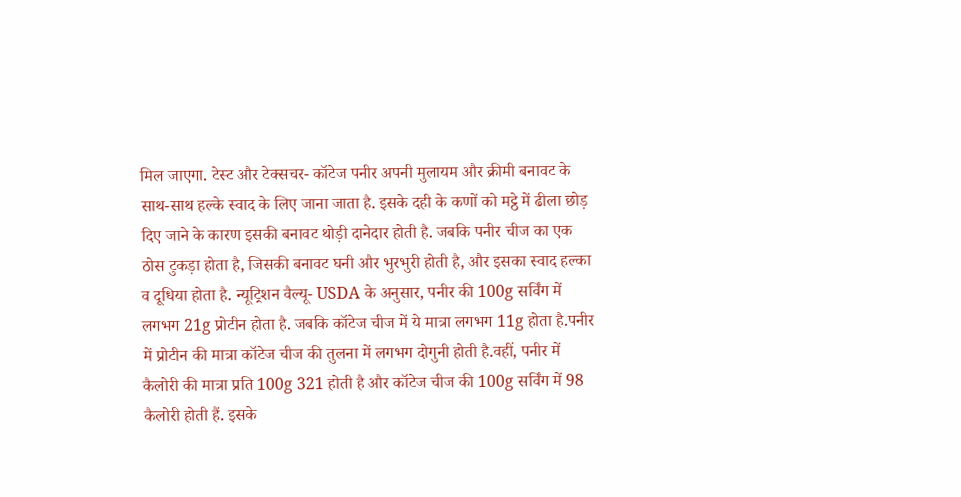मिल जाएगा. टेस्ट और टेक्सचर- कॉटेज पनीर अपनी मुलायम और क्रीमी बनावट के साथ-साथ हल्के स्वाद के लिए जाना जाता है. इसके दही के कणों को मट्ठे में ढीला छोड़ दिए जाने के कारण इसकी बनावट थोड़ी दानेदार होती है. जबकि पनीर चीज का एक ठोस टुकड़ा होता है, जिसकी बनावट घनी और भुरभुरी होती है, और इसका स्वाद हल्का व दूधिया होता है. न्यूट्रिशन वैल्यू- USDA के अनुसार, पनीर की 100g सर्विंग में लगभग 21g प्रोटीन होता है. जबकि कॉटेज चीज में ये मात्रा लगभग 11g होता है.पनीर में प्रोटीन की मात्रा कॉटेज चीज की तुलना में लगभग दोगुनी होती है.वहीं, पनीर में कैलोरी की मात्रा प्रति 100g 321 होती है और कॉटेज चीज की 100g सर्विंग में 98 कैलोरी होती हैं. इसके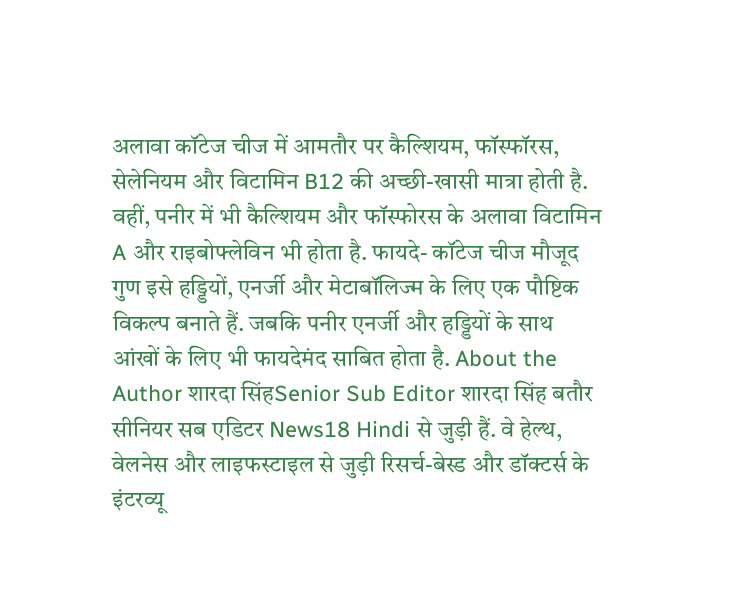अलावा कॉटेज चीज में आमतौर पर कैल्शियम, फॉस्फॉरस, सेलेनियम और विटामिन B12 की अच्छी-खासी मात्रा होती है. वहीं, पनीर में भी कैल्शियम और फॉस्फोरस के अलावा विटामिन A और राइबोफ्लेविन भी होता है. फायदे- कॉटेज चीज मौजूद गुण इसे हड्डियों, एनर्जी और मेटाबॉलिज्म के लिए एक पौष्टिक विकल्प बनाते हैं. जबकि पनीर एनर्जी और हड्डियों के साथ आंखों के लिए भी फायदेमंद साबित होता है. About the Author शारदा सिंहSenior Sub Editor शारदा सिंह बतौर सीनियर सब एडिटर News18 Hindi से जुड़ी हैं. वे हेल्थ, वेलनेस और लाइफस्टाइल से जुड़ी रिसर्च-बेस्ड और डॉक्टर्स के इंटरव्यू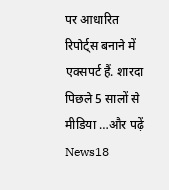पर आधारित रिपोर्ट्स बनाने में एक्सपर्ट हैं. शारदा पिछले 5 सालों से मीडिया …और पढ़ें News18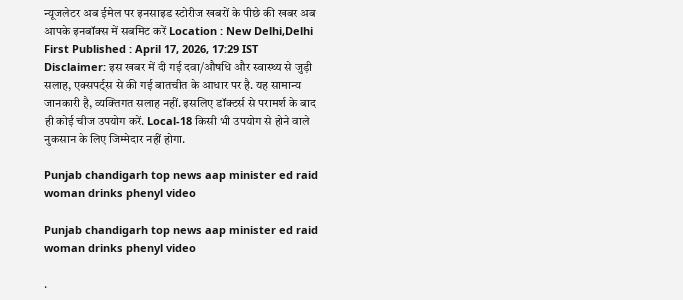न्यूजलेटर अब ईमेल पर इनसाइड स्‍टोर‍ीज खबरों के पीछे की खबर अब आपके इनबॉक्‍स में सबमिट करें Location : New Delhi,Delhi First Published : April 17, 2026, 17:29 IST Disclaimer: इस खबर में दी गई दवा/औषधि और स्वास्थ्य से जुड़ी सलाह, एक्सपर्ट्स से की गई बातचीत के आधार पर है. यह सामान्य जानकारी है, व्यक्तिगत सलाह नहीं. इसलिए डॉक्टर्स से परामर्श के बाद ही कोई चीज उपयोग करें. Local-18 किसी भी उपयोग से होने वाले नुकसान के लिए जिम्मेदार नहीं होगा.

Punjab chandigarh top news aap minister ed raid woman drinks phenyl video

Punjab chandigarh top news aap minister ed raid woman drinks phenyl video

.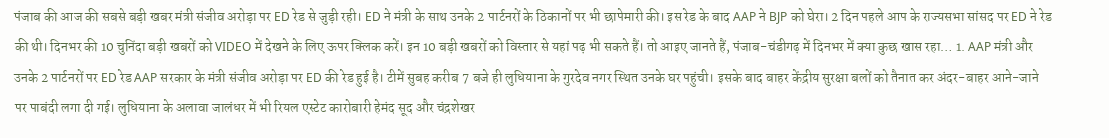पंजाब की आज की सबसे बड़ी खबर मंत्री संजीव अरोड़ा पर ED रेड से जुड़ी रही। ED ने मंत्री के साथ उनके 2 पार्टनरों के ठिकानों पर भी छापेमारी की। इस रेड के बाद AAP ने BJP को घेरा। 2 दिन पहले आप के राज्यसभा सांसद पर ED ने रेड की थी। दिनभर की 10 चुनिंदा बड़ी खबरों को VIDEO में देखने के लिए ऊपर क्लिक करें। इन 10 बड़ी खबरों को विस्तार से यहां पढ़ भी सकते हैं। तो आइए जानते हैं, पंजाब-चंडीगढ़ में दिनभर में क्या कुछ खास रहा… 1. AAP मंत्री और उनके 2 पार्टनरों पर ED रेड AAP सरकार के मंत्री संजीव अरोड़ा पर ED की रेड हुई है। टीमें सुबह करीब 7 बजे ही लुधियाना के गुरदेव नगर स्थित उनके घर पहुंची। इसके बाद बाहर केंद्रीय सुरक्षा बलों को तैनात कर अंदर-बाहर आने-जाने पर पाबंदी लगा दी गई। लुधियाना के अलावा जालंधर में भी रियल एस्टेट कारोबारी हेमंद सूद और चंद्रशेखर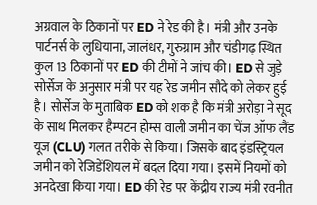अग्रवाल के ठिकानों पर ED ने रेड की है। मंत्री और उनके पार्टनर्स के लुधियाना, जालंधर, गुरुग्राम और चंडीगढ़ स्थित कुल 13 ठिकानों पर ED की टीमों ने जांच की। ED से जुड़े सोर्सेज के अनुसार मंत्री पर यह रेड जमीन सौदे को लेकर हुई है। सोर्सेज के मुताबिक ED को शक है कि मंत्री अरोड़ा ने सूद के साथ मिलकर हैम्पटन होम्स वाली जमीन का चेंज ऑफ लैंड यूज (CLU) गलत तरीके से किया। जिसके बाद इंडस्ट्रियल जमीन को रेजिडेंशियल में बदल दिया गया। इसमें नियमों को अनदेखा किया गया। ED की रेड पर केंद्रीय राज्य मंत्री रवनीत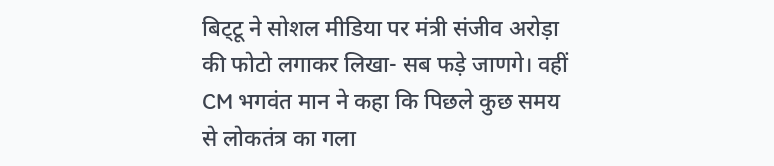बिट्‌टू ने सोशल मीडिया पर मंत्री संजीव अरोड़ा की फोटो लगाकर लिखा- सब फड़े जाणगे। वहीं CM भगवंत मान ने कहा कि पिछले कुछ समय से लोकतंत्र का गला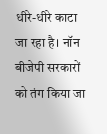धीरे-धीरे काटा जा रहा है। नॉन बीजेपी सरकारों को तंग किया जा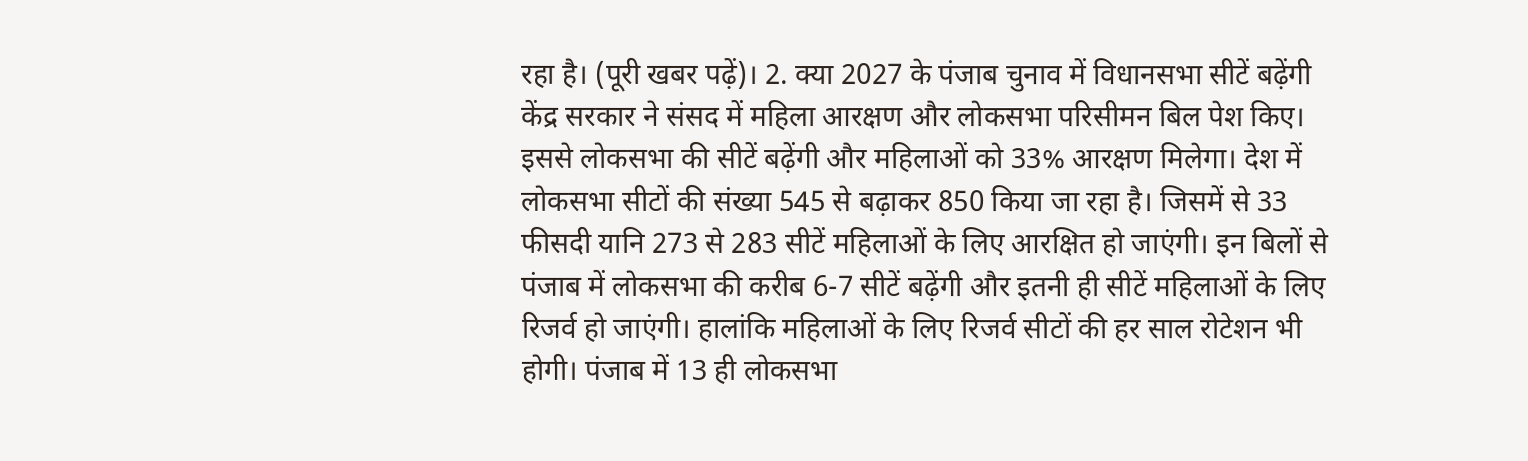रहा है। (पूरी खबर पढ़ें)। 2. क्या 2027 के पंजाब चुनाव में विधानसभा सीटें बढ़ेंगी केंद्र सरकार ने संसद में महिला आरक्षण और लोकसभा परिसीमन बिल पेश किए। इससे लोकसभा की सीटें बढ़ेंगी और महिलाओं को 33% आरक्षण मिलेगा। देश में लोकसभा सीटों की संख्या 545 से बढ़ाकर 850 किया जा रहा है। जिसमें से 33 फीसदी यानि 273 से 283 सीटें महिलाओं के लिए आरक्षित हो जाएंगी। इन बिलों से पंजाब में लोकसभा की करीब 6-7 सीटें बढ़ेंगी और इतनी ही सीटें महिलाओं के लिए रिजर्व हो जाएंगी। हालांकि महिलाओं के लिए रिजर्व सीटों की हर साल रोटेशन भी होगी। पंजाब में 13 ही लोकसभा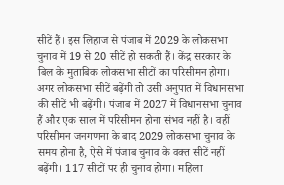सीटें हैं। इस लिहाज से पंजाब में 2029 के लोकसभा चुनाव में 19 से 20 सीटें हो सकती हैं। केंद्र सरकार के बिल के मुताबिक लोकसभा सीटों का परिसीमन होगा। अगर लोकसभा सीटें बढ़ेंगी तो उसी अनुपात में विधानसभा की सीटें भी बढ़ेंगी। पंजाब में 2027 में विधानसभा चुनाव हैं और एक साल में परिसीमन होना संभव नहीं है। वहीं परिसीमन जनगणना के बाद 2029 लोकसभा चुनाव के समय होना है, ऐसे में पंजाब चुनाव के वक्त सीटें नहीं बढ़ेंगी। 117 सीटों पर ही चुनाव होगा। महिला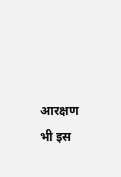आरक्षण भी इस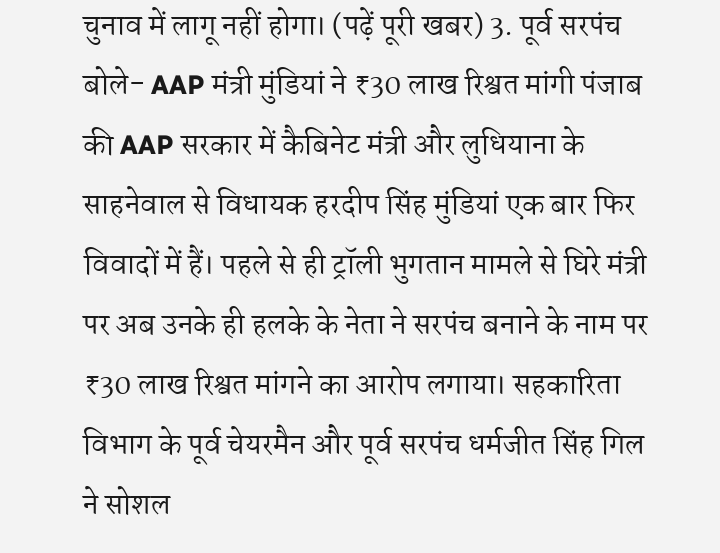चुनाव में लागू नहीं होगा। (पढ़ें पूरी खबर) 3. पूर्व सरपंच बोले- AAP मंत्री मुंडियां ने ₹30 लाख रिश्वत मांगी पंजाब की AAP सरकार में कैबिनेट मंत्री और लुधियाना के साहनेवाल से विधायक हरदीप सिंह मुंडियां एक बार फिर विवादों में हैं। पहले से ही ट्रॉली भुगतान मामले से घिरे मंत्री पर अब उनके ही हलके के नेता ने सरपंच बनाने के नाम पर ₹30 लाख रिश्वत मांगने का आरोप लगाया। सहकारिता विभाग के पूर्व चेयरमैन और पूर्व सरपंच धर्मजीत सिंह गिल ने सोशल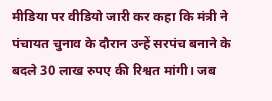मीडिया पर वीडियो जारी कर कहा कि मंत्री ने पंचायत चुनाव के दौरान उन्हें सरपंच बनाने के बदले 30 लाख रुपए की रिश्वत मांगी। जब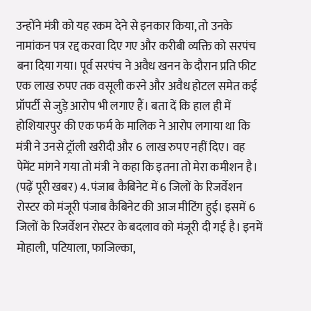उन्होंने मंत्री को यह रकम देने से इनकार किया, तो उनके नामांकन पत्र रद्द करवा दिए गए और करीबी व्यक्ति को सरपंच बना दिया गया। पूर्व सरपंच ने अवैध खनन के दौरान प्रति फीट एक लाख रुपए तक वसूली करने और अवैध होटल समेत कई प्रॉपर्टी से जुड़े आरोप भी लगाए हैं। बता दें कि हाल ही में होशियारपुर की एक फर्म के मालिक ने आरोप लगाया था कि मंत्री ने उनसे ट्रॉली खरीदी और 6 लाख रुपए नहीं दिए। वह पेमेंट मांगने गया तो मंत्री ने कहा कि इतना तो मेरा कमीशन है। (पढ़ें पूरी खबर) 4. पंजाब कैबिनेट में 6 जिलों के रिजर्वेशन रोस्टर को मंजूरी पंजाब कैबिनेट की आज मीटिंग हुई। इसमें 6 जिलों के रिजर्वेशन रोस्टर के बदलाव को मंजूरी दी गई है। इनमें मोहाली, पटियाला, फाजिल्का,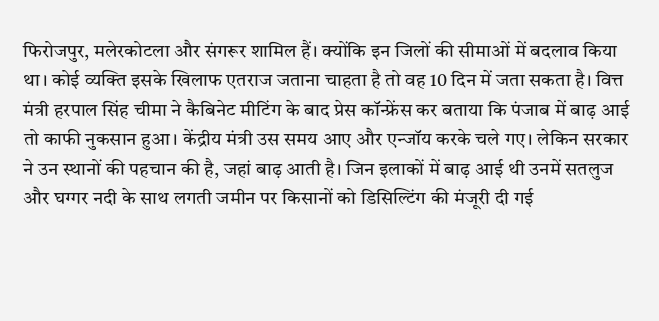फिरोजपुर, मलेरकोटला और संगरूर शामिल हैं। क्योंकि इन जिलों की सीमाओं में बदलाव किया था। कोई व्यक्ति इसके खिलाफ एतराज जताना चाहता है तो वह 10 दिन में जता सकता है। वित्त मंत्री हरपाल सिंह चीमा ने कैबिनेट मीटिंग के बाद प्रेस कॉन्फ्रेंस कर बताया कि पंजाब में बाढ़ आई तो काफी नुकसान हुआ। केंद्रीय मंत्री उस समय आए और एन्जॉय करके चले गए। लेकिन सरकार ने उन स्थानों की पहचान की है, जहां बाढ़ आती है। जिन इलाकों में बाढ़ आई थी उनमें सतलुज और घग्गर नदी के साथ लगती जमीन पर किसानों को डिसिल्टिंग की मंजूरी दी गई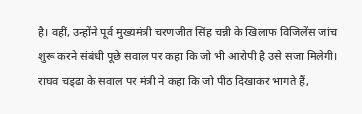है। वहीं, उन्होंने पूर्व मुख्यमंत्री चरणजीत सिंह चन्नी के खिलाफ विजिलेंस जांच शुरू करने संबंधी पूछे सवाल पर कहा कि जो भी आरोपी है उसे सजा मिलेगी। राघव चड्‌ढा के सवाल पर मंत्री ने कहा कि जो पीठ दिखाकर भागते हैं,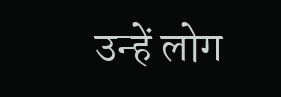उन्हें लोग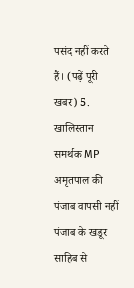पसंद नहीं करते हैं। (पढ़ें पूरी खबर) 5. खालिस्तान समर्थक MP अमृतपाल की पंजाब वापसी नहीं पंजाब के खडूर साहिब से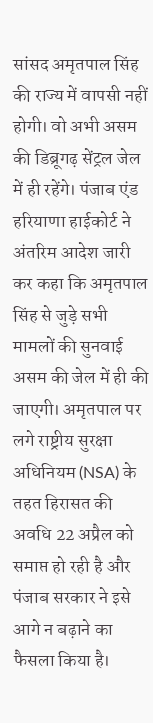सांसद अमृतपाल सिंह की राज्य में वापसी नहीं होगी। वो अभी असम की डिब्रूगढ़ सेंट्रल जेल में ही रहेंगे। पंजाब एंड हरियाणा हाईकोर्ट ने अंतरिम आदेश जारी कर कहा कि अमृतपाल सिंह से जुड़े सभी मामलों की सुनवाई असम की जेल में ही की जाएगी। अमृतपाल पर लगे राष्ट्रीय सुरक्षा अधिनियम (NSA) के तहत हिरासत की अवधि 22 अप्रैल को समाप्त हो रही है और पंजाब सरकार ने इसे आगे न बढ़ाने का फैसला किया है।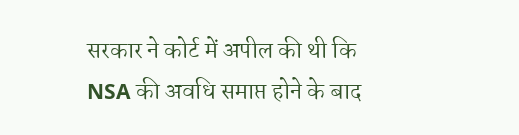सरकार ने कोर्ट में अपील की थी कि NSA की अवधि समाप्त होने के बाद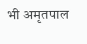भी अमृतपाल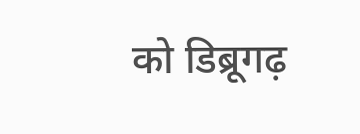को डिब्रूगढ़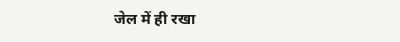जेल में ही रखा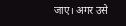जाए। अगर उसे